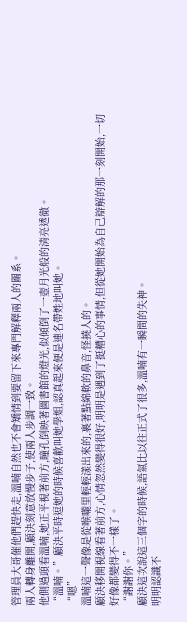管理員大哥催他們趕快走,溫喃自然也不會矯情到要留下來專門解釋兩人的關系。
兩人轉身離開,顧決刻意放慢步子,使兩人步調一致。
他側過頭看溫喃,她正平視著前方,瞳孔倒映著圖書館的燈光,似傾倒了一壺月光般的清亮透徹。
“溫喃。”顧決平時逗她的時候喜歡叫她學姐,認真起來便是連名帶姓地叫她。
“嗯”
溫喃這一聲像是從喉嚨里輕輕漾出來的,裹著點綿軟的鼻音,怪撓人的。
顧決移開視線看著前方,心情忽然變得很好,明明是遇到了挺糟心的事情,但從她開始為自己辯解的那一刻開始,一切好像都變得不一樣了。
“謝謝你。”
顧決這次說這三個字的時候,語氣比以往正式了很多,溫喃有一瞬間的失神。
明明認識不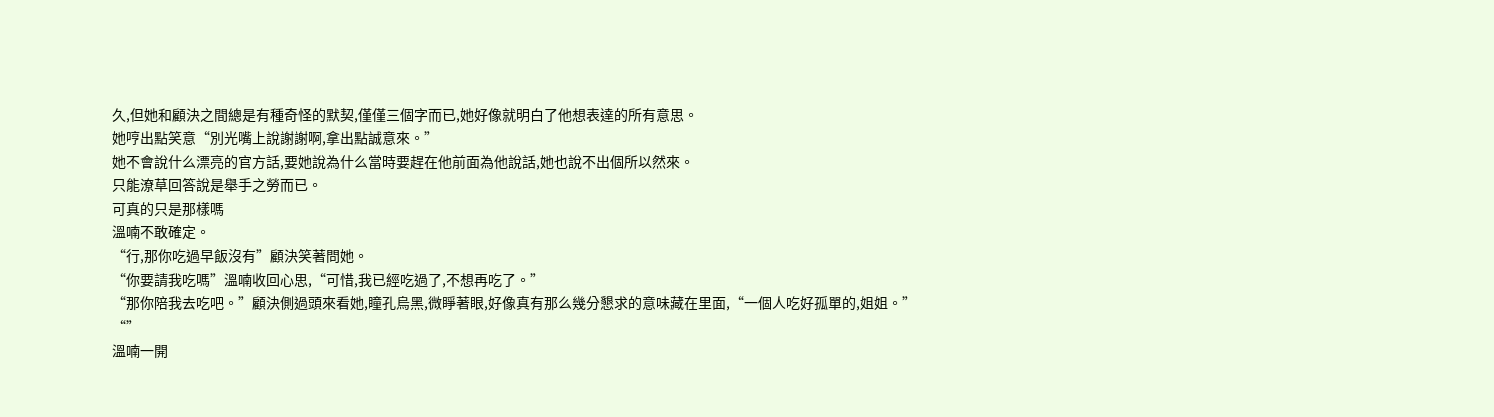久,但她和顧決之間總是有種奇怪的默契,僅僅三個字而已,她好像就明白了他想表達的所有意思。
她哼出點笑意“別光嘴上說謝謝啊,拿出點誠意來。”
她不會說什么漂亮的官方話,要她說為什么當時要趕在他前面為他說話,她也說不出個所以然來。
只能潦草回答說是舉手之勞而已。
可真的只是那樣嗎
溫喃不敢確定。
“行,那你吃過早飯沒有”顧決笑著問她。
“你要請我吃嗎”溫喃收回心思,“可惜,我已經吃過了,不想再吃了。”
“那你陪我去吃吧。”顧決側過頭來看她,瞳孔烏黑,微睜著眼,好像真有那么幾分懇求的意味藏在里面,“一個人吃好孤單的,姐姐。”
“”
溫喃一開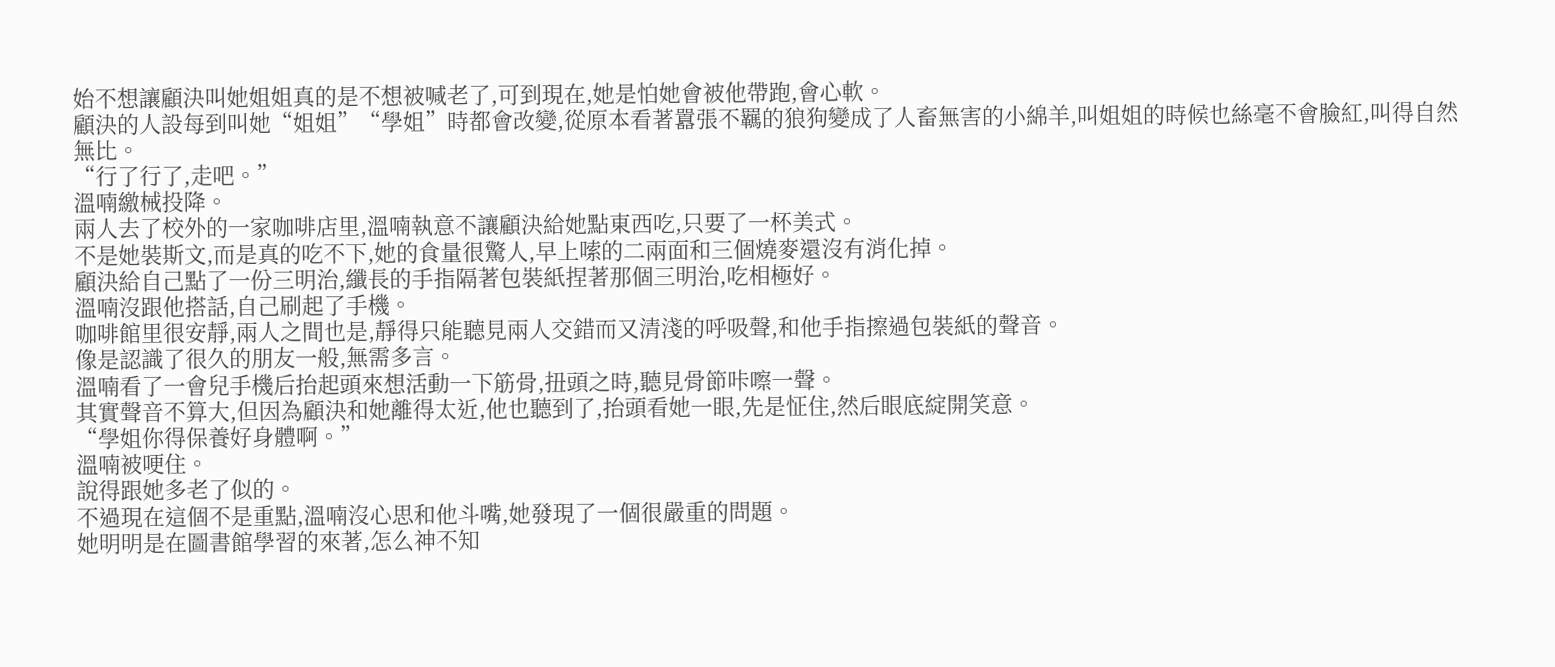始不想讓顧決叫她姐姐真的是不想被喊老了,可到現在,她是怕她會被他帶跑,會心軟。
顧決的人設每到叫她“姐姐”“學姐”時都會改變,從原本看著囂張不羈的狼狗變成了人畜無害的小綿羊,叫姐姐的時候也絲毫不會臉紅,叫得自然無比。
“行了行了,走吧。”
溫喃繳械投降。
兩人去了校外的一家咖啡店里,溫喃執意不讓顧決給她點東西吃,只要了一杯美式。
不是她裝斯文,而是真的吃不下,她的食量很驚人,早上嗦的二兩面和三個燒麥還沒有消化掉。
顧決給自己點了一份三明治,纖長的手指隔著包裝紙捏著那個三明治,吃相極好。
溫喃沒跟他搭話,自己刷起了手機。
咖啡館里很安靜,兩人之間也是,靜得只能聽見兩人交錯而又清淺的呼吸聲,和他手指擦過包裝紙的聲音。
像是認識了很久的朋友一般,無需多言。
溫喃看了一會兒手機后抬起頭來想活動一下筋骨,扭頭之時,聽見骨節咔嚓一聲。
其實聲音不算大,但因為顧決和她離得太近,他也聽到了,抬頭看她一眼,先是怔住,然后眼底綻開笑意。
“學姐你得保養好身體啊。”
溫喃被哽住。
說得跟她多老了似的。
不過現在這個不是重點,溫喃沒心思和他斗嘴,她發現了一個很嚴重的問題。
她明明是在圖書館學習的來著,怎么神不知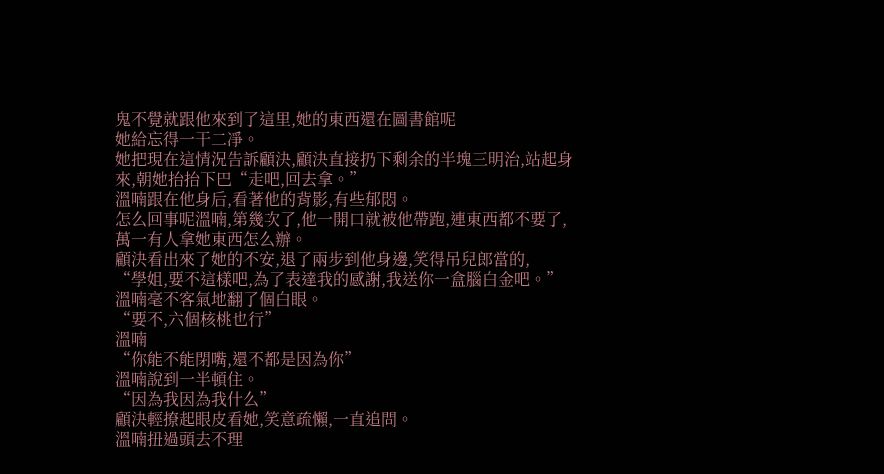鬼不覺就跟他來到了這里,她的東西還在圖書館呢
她給忘得一干二凈。
她把現在這情況告訴顧決,顧決直接扔下剩余的半塊三明治,站起身來,朝她抬抬下巴“走吧,回去拿。”
溫喃跟在他身后,看著他的背影,有些郁悶。
怎么回事呢溫喃,第幾次了,他一開口就被他帶跑,連東西都不要了,萬一有人拿她東西怎么辦。
顧決看出來了她的不安,退了兩步到他身邊,笑得吊兒郎當的,
“學姐,要不這樣吧,為了表達我的感謝,我送你一盒腦白金吧。”
溫喃毫不客氣地翻了個白眼。
“要不,六個核桃也行”
溫喃
“你能不能閉嘴,還不都是因為你”
溫喃說到一半頓住。
“因為我因為我什么”
顧決輕撩起眼皮看她,笑意疏懶,一直追問。
溫喃扭過頭去不理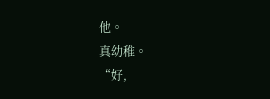他。
真幼稚。
“好,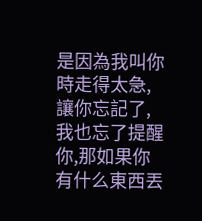是因為我叫你時走得太急,讓你忘記了,我也忘了提醒你,那如果你有什么東西丟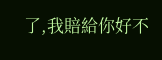了,我賠給你好不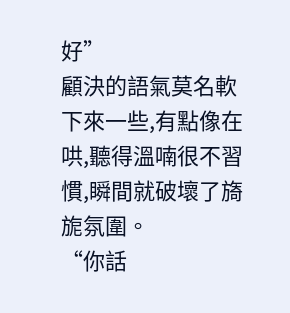好”
顧決的語氣莫名軟下來一些,有點像在哄,聽得溫喃很不習慣,瞬間就破壞了旖旎氛圍。
“你話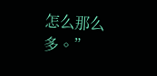怎么那么多。”